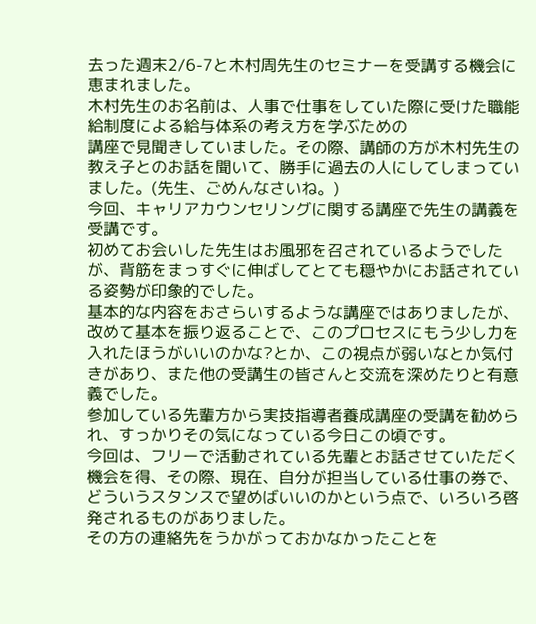去った週末2/6-7と木村周先生のセミナーを受講する機会に恵まれました。
木村先生のお名前は、人事で仕事をしていた際に受けた職能給制度による給与体系の考え方を学ぶための
講座で見聞きしていました。その際、講師の方が木村先生の教え子とのお話を聞いて、勝手に過去の人にしてしまっていました。(先生、ごめんなさいね。)
今回、キャリアカウンセリングに関する講座で先生の講義を受講です。
初めてお会いした先生はお風邪を召されているようでしたが、背筋をまっすぐに伸ばしてとても穏やかにお話されている姿勢が印象的でした。
基本的な内容をおさらいするような講座ではありましたが、改めて基本を振り返ることで、このプロセスにもう少し力を入れたほうがいいのかな?とか、この視点が弱いなとか気付きがあり、また他の受講生の皆さんと交流を深めたりと有意義でした。
参加している先輩方から実技指導者養成講座の受講を勧められ、すっかりその気になっている今日この頃です。
今回は、フリーで活動されている先輩とお話させていただく機会を得、その際、現在、自分が担当している仕事の券で、どういうスタンスで望めばいいのかという点で、いろいろ啓発されるものがありました。
その方の連絡先をうかがっておかなかったことを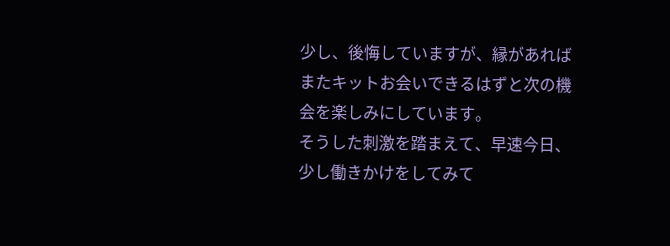少し、後悔していますが、縁があればまたキットお会いできるはずと次の機会を楽しみにしています。
そうした刺激を踏まえて、早速今日、少し働きかけをしてみて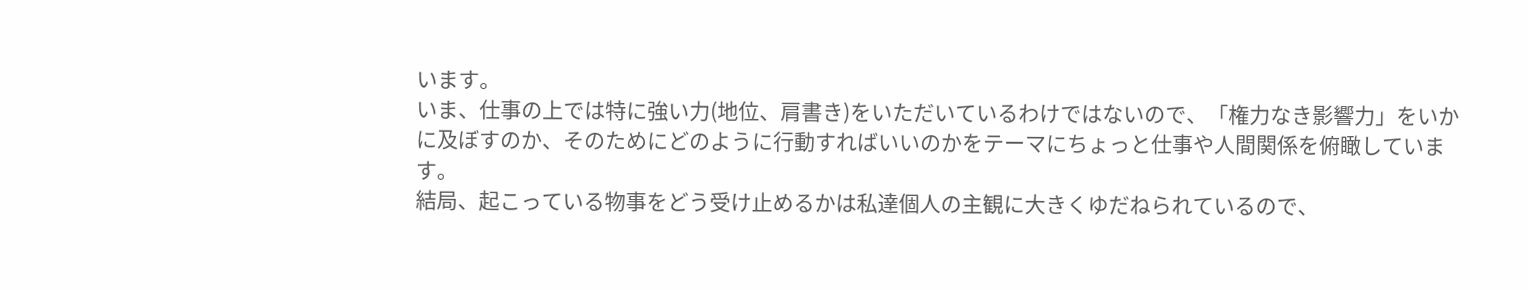います。
いま、仕事の上では特に強い力(地位、肩書き)をいただいているわけではないので、「権力なき影響力」をいかに及ぼすのか、そのためにどのように行動すればいいのかをテーマにちょっと仕事や人間関係を俯瞰しています。
結局、起こっている物事をどう受け止めるかは私達個人の主観に大きくゆだねられているので、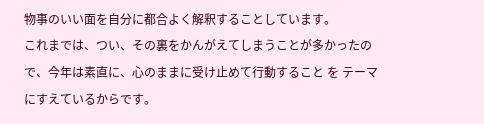物事のいい面を自分に都合よく解釈することしています。
これまでは、つい、その裏をかんがえてしまうことが多かったので、今年は素直に、心のままに受け止めて行動すること を テーマにすえているからです。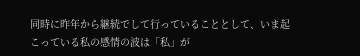同時に昨年から継続でして行っていることとして、いま起こっている私の感情の波は「私」が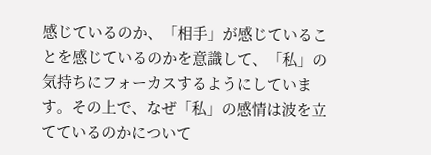感じているのか、「相手」が感じていることを感じているのかを意識して、「私」の気持ちにフォーカスするようにしています。その上で、なぜ「私」の感情は波を立てているのかについて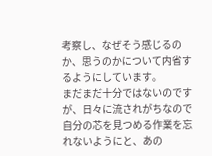考察し、なぜそう感じるのか、思うのかについて内省するようにしています。
まだまだ十分ではないのですが、日々に流されがちなので自分の芯を見つめる作業を忘れないようにと、あの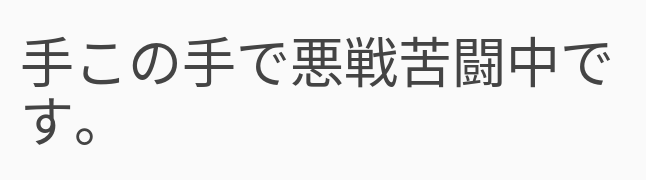手この手で悪戦苦闘中です。